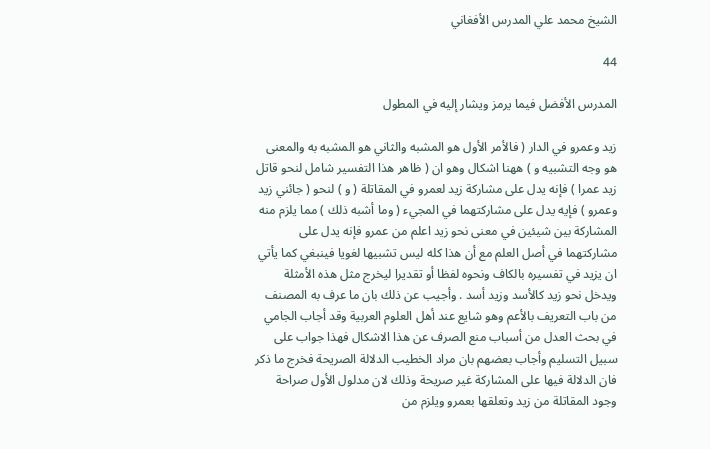الشيخ محمد علي المدرس الأفغاني

44

المدرس الأفضل فيما يرمز ويشار إليه في المطول

زيد وعمرو في الدار ( فالأمر الأول هو المشبه والثاني هو المشبه به والمعنى هو وجه التشبيه و ) ههنا اشكال وهو ان ( ظاهر هذا التفسير شامل لنحو قاتل زيد عمرا ) فإنه يدل على مشاركة زيد لعمرو في المقاتلة ( و ) لنحو ( جائني زيد وعمرو ) فإيه يدل على مشاركتهما في المجيء ( وما أشبه ذلك ) مما يلزم منه المشاركة بين شيئين في معنى نحو زيد اعلم من عمرو فإنه يدل على مشاركتهما في أصل العلم مع أن هذا كله ليس تشبيها لغويا فينبغي كما يأتي ان يزيد في تفسيره بالكاف ونحوه لفظا أو تقديرا ليخرج مثل هذه الأمثلة ويدخل نحو زيد كالأسد وزيد أسد . وأجيب عن ذلك بان ما عرف به المصنف من باب التعريف بالأعم وهو شايع عند أهل العلوم العربية وقد أجاب الجامي في بحث العدل من أسباب منع الصرف عن هذا الاشكال فهذا جواب على سبيل التسليم وأجاب بعضهم بان مراد الخطيب الدلالة الصريحة فخرج ما ذكر فان الدلالة فيها على المشاركة غير صريحة وذلك لان مدلول الأول صراحة وجود المقاتلة من زيد وتعلقها بعمرو ويلزم من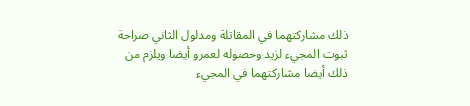ذلك مشاركتهما في المقاتلة ومدلول الثاني صراحة ثبوت المجيء لزيد وحصوله لعمرو أيضا ويلزم من ذلك أيضا مشاركتهما في المجيء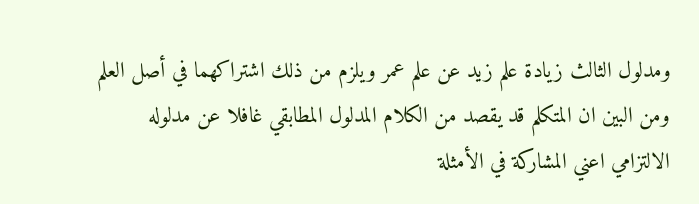ومدلول الثالث زيادة علم زيد عن علم عمر ويلزم من ذلك اشتراكهما في أصل العلم ومن البين ان المتكلم قد يقصد من الكلام المدلول المطابقي غافلا عن مدلوله الالتزامي اعني المشاركة في الأمثلة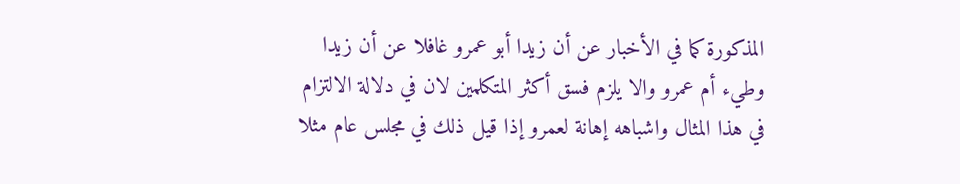المذكورة كما في الأخبار عن أن زيدا أبو عمرو غافلا عن أن زيدا وطيء أم عمرو والا يلزم فسق أكثر المتكلمين لان في دلالة الالتزام في هذا المثال واشباهه إهانة لعمرو إذا قيل ذلك في مجلس عام مثلا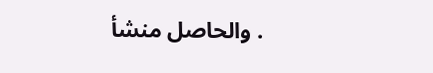. والحاصل منشأ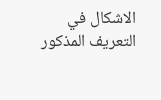الاشكال في التعريف المذكور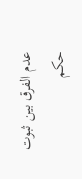عدم الفرق بين ثبوت حكم